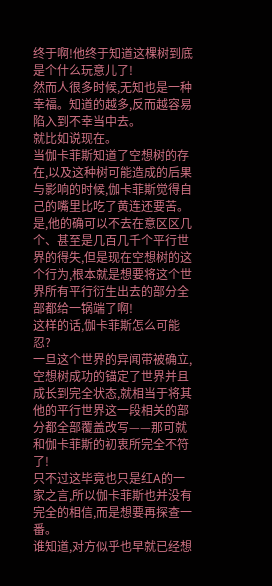终于啊!他终于知道这棵树到底是个什么玩意儿了!
然而人很多时候,无知也是一种幸福。知道的越多,反而越容易陷入到不幸当中去。
就比如说现在。
当伽卡菲斯知道了空想树的存在,以及这种树可能造成的后果与影响的时候,伽卡菲斯觉得自己的嘴里比吃了黄连还要苦。
是,他的确可以不去在意区区几个、甚至是几百几千个平行世界的得失,但是现在空想树的这个行为,根本就是想要将这个世界所有平行衍生出去的部分全部都给一锅端了啊!
这样的话,伽卡菲斯怎么可能忍?
一旦这个世界的异闻带被确立,空想树成功的锚定了世界并且成长到完全状态,就相当于将其他的平行世界这一段相关的部分都全部覆盖改写——那可就和伽卡菲斯的初衷所完全不符了!
只不过这毕竟也只是红A的一家之言,所以伽卡菲斯也并没有完全的相信,而是想要再探查一番。
谁知道,对方似乎也早就已经想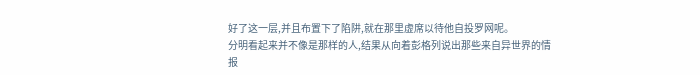好了这一层,并且布置下了陷阱,就在那里虚席以待他自投罗网呢。
分明看起来并不像是那样的人,结果从向着彭格列说出那些来自异世界的情报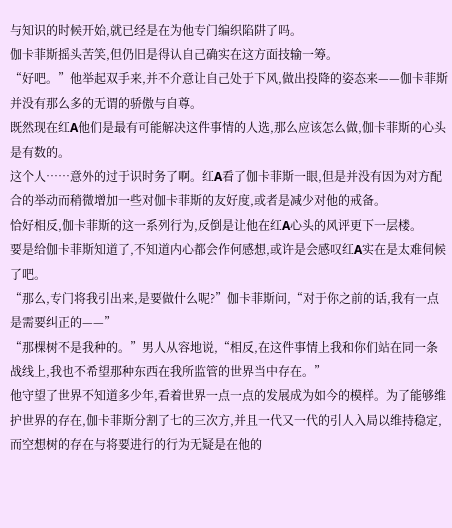与知识的时候开始,就已经是在为他专门编织陷阱了吗。
伽卡菲斯摇头苦笑,但仍旧是得认自己确实在这方面技输一筹。
“好吧。”他举起双手来,并不介意让自己处于下风,做出投降的姿态来——伽卡菲斯并没有那么多的无谓的骄傲与自尊。
既然现在红A他们是最有可能解决这件事情的人选,那么应该怎么做,伽卡菲斯的心头是有数的。
这个人……意外的过于识时务了啊。红A看了伽卡菲斯一眼,但是并没有因为对方配合的举动而稍微增加一些对伽卡菲斯的友好度,或者是减少对他的戒备。
恰好相反,伽卡菲斯的这一系列行为,反倒是让他在红A心头的风评更下一层楼。
要是给伽卡菲斯知道了,不知道内心都会作何感想,或许是会感叹红A实在是太难伺候了吧。
“那么,专门将我引出来,是要做什么呢?”伽卡菲斯问,“对于你之前的话,我有一点是需要纠正的——”
“那棵树不是我种的。”男人从容地说,“相反,在这件事情上我和你们站在同一条战线上,我也不希望那种东西在我所监管的世界当中存在。”
他守望了世界不知道多少年,看着世界一点一点的发展成为如今的模样。为了能够维护世界的存在,伽卡菲斯分割了七的三次方,并且一代又一代的引人入局以维持稳定,而空想树的存在与将要进行的行为无疑是在他的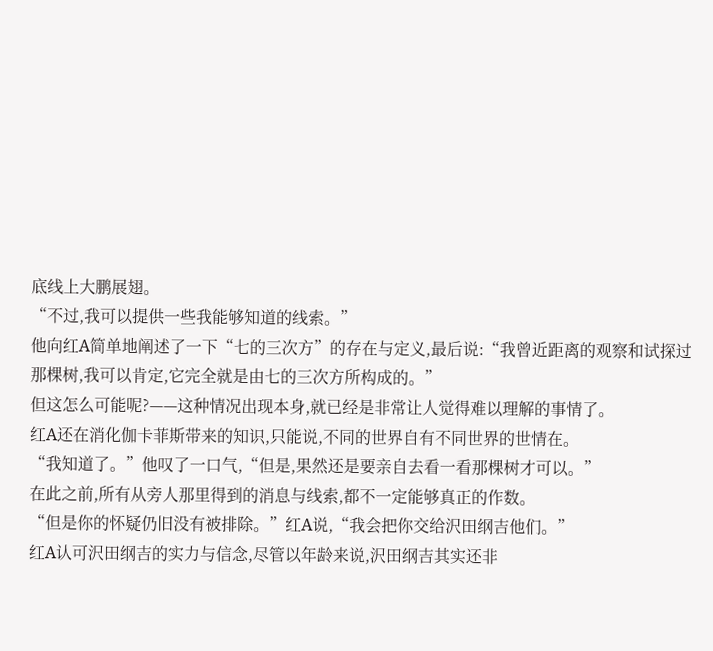底线上大鹏展翅。
“不过,我可以提供一些我能够知道的线索。”
他向红A简单地阐述了一下“七的三次方”的存在与定义,最后说:“我曾近距离的观察和试探过那棵树,我可以肯定,它完全就是由七的三次方所构成的。”
但这怎么可能呢?——这种情况出现本身,就已经是非常让人觉得难以理解的事情了。
红A还在消化伽卡菲斯带来的知识,只能说,不同的世界自有不同世界的世情在。
“我知道了。”他叹了一口气,“但是,果然还是要亲自去看一看那棵树才可以。”
在此之前,所有从旁人那里得到的消息与线索,都不一定能够真正的作数。
“但是你的怀疑仍旧没有被排除。”红A说,“我会把你交给沢田纲吉他们。”
红A认可沢田纲吉的实力与信念,尽管以年龄来说,沢田纲吉其实还非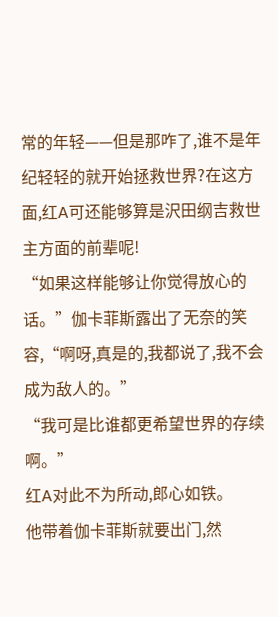常的年轻——但是那咋了,谁不是年纪轻轻的就开始拯救世界?在这方面,红A可还能够算是沢田纲吉救世主方面的前辈呢!
“如果这样能够让你觉得放心的话。”伽卡菲斯露出了无奈的笑容,“啊呀,真是的,我都说了,我不会成为敌人的。”
“我可是比谁都更希望世界的存续啊。”
红A对此不为所动,郎心如铁。
他带着伽卡菲斯就要出门,然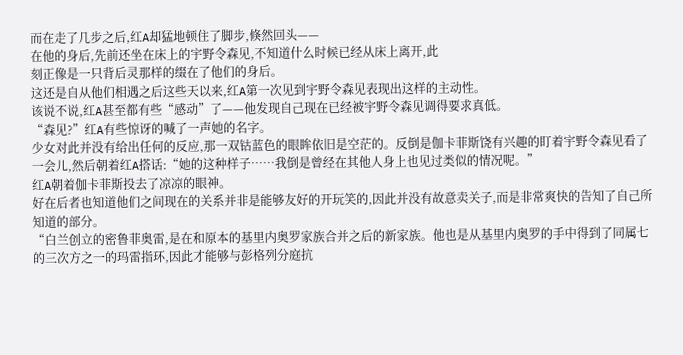而在走了几步之后,红A却猛地顿住了脚步,倏然回头——
在他的身后,先前还坐在床上的宇野令森见,不知道什么时候已经从床上离开,此
刻正像是一只背后灵那样的缀在了他们的身后。
这还是自从他们相遇之后这些天以来,红A第一次见到宇野令森见表现出这样的主动性。
该说不说,红A甚至都有些“感动”了——他发现自己现在已经被宇野令森见调得要求真低。
“森见?”红A有些惊讶的喊了一声她的名字。
少女对此并没有给出任何的反应,那一双钴蓝色的眼眸依旧是空茫的。反倒是伽卡菲斯饶有兴趣的盯着宇野令森见看了一会儿,然后朝着红A搭话:“她的这种样子……我倒是曾经在其他人身上也见过类似的情况呢。”
红A朝着伽卡菲斯投去了凉凉的眼神。
好在后者也知道他们之间现在的关系并非是能够友好的开玩笑的,因此并没有故意卖关子,而是非常爽快的告知了自己所知道的部分。
“白兰创立的密鲁菲奥雷,是在和原本的基里内奥罗家族合并之后的新家族。他也是从基里内奥罗的手中得到了同属七的三次方之一的玛雷指环,因此才能够与彭格列分庭抗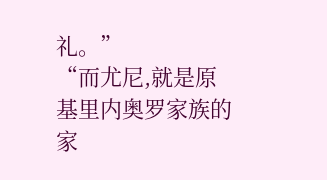礼。”
“而尤尼,就是原基里内奥罗家族的家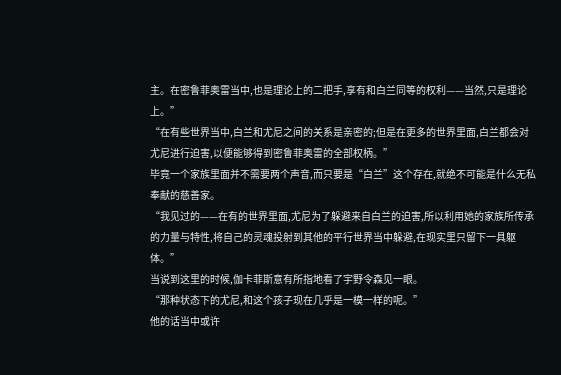主。在密鲁菲奥雷当中,也是理论上的二把手,享有和白兰同等的权利——当然,只是理论上。”
“在有些世界当中,白兰和尤尼之间的关系是亲密的;但是在更多的世界里面,白兰都会对尤尼进行迫害,以便能够得到密鲁菲奥雷的全部权柄。”
毕竟一个家族里面并不需要两个声音,而只要是“白兰”这个存在,就绝不可能是什么无私奉献的慈善家。
“我见过的——在有的世界里面,尤尼为了躲避来自白兰的迫害,所以利用她的家族所传承的力量与特性,将自己的灵魂投射到其他的平行世界当中躲避,在现实里只留下一具躯体。”
当说到这里的时候,伽卡菲斯意有所指地看了宇野令森见一眼。
“那种状态下的尤尼,和这个孩子现在几乎是一模一样的呢。”
他的话当中或许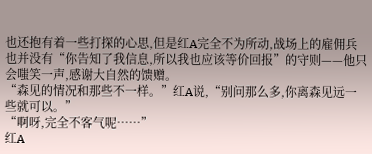也还抱有着一些打探的心思,但是红A完全不为所动,战场上的雇佣兵也并没有“你告知了我信息,所以我也应该等价回报”的守则——他只会嗤笑一声,感谢大自然的馈赠。
“森见的情况和那些不一样。”红A说,“别问那么多,你离森见远一些就可以。”
“啊呀,完全不客气呢……”
红A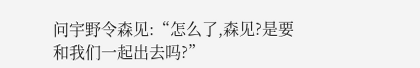问宇野令森见:“怎么了,森见?是要和我们一起出去吗?”